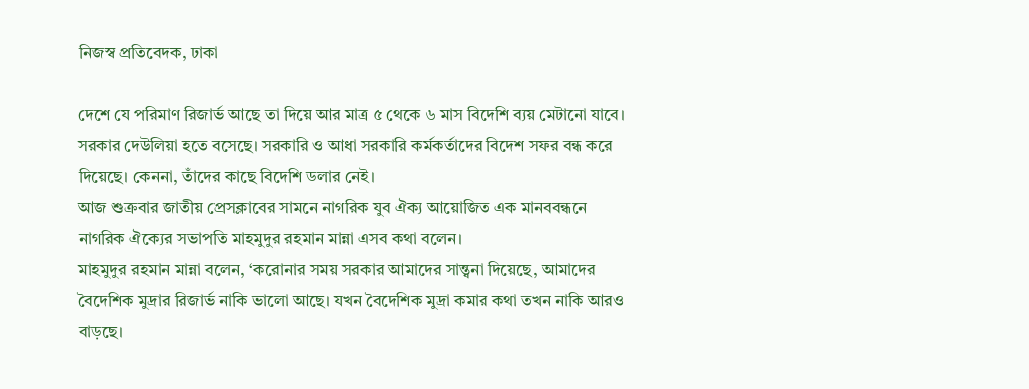নিজস্ব প্রতিবেদক, ঢাকা

দেশে যে পরিমাণ রিজার্ভ আছে তা দিয়ে আর মাত্র ৫ থেকে ৬ মাস বিদেশি ব্যয় মেটানো যাবে। সরকার দেউলিয়া হতে বসেছে। সরকারি ও আধা সরকারি কর্মকর্তাদের বিদেশ সফর বন্ধ করে দিয়েছে। কেননা, তাঁদের কাছে বিদেশি ডলার নেই।
আজ শুক্রবার জাতীয় প্রেসক্লাবের সামনে নাগরিক যুব ঐক্য আয়োজিত এক মানববন্ধনে নাগরিক ঐক্যের সভাপতি মাহমুদুর রহমান মান্না এসব কথা বলেন।
মাহমুদুর রহমান মান্না বলেন, ‘করোনার সময় সরকার আমাদের সান্ত্বনা দিয়েছে, আমাদের বৈদেশিক মুদ্রার রিজার্ভ নাকি ভালো আছে। যখন বৈদেশিক মুদ্রা কমার কথা তখন নাকি আরও বাড়ছে।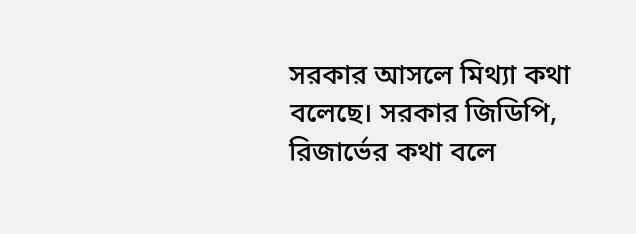সরকার আসলে মিথ্যা কথা বলেছে। সরকার জিডিপি, রিজার্ভের কথা বলে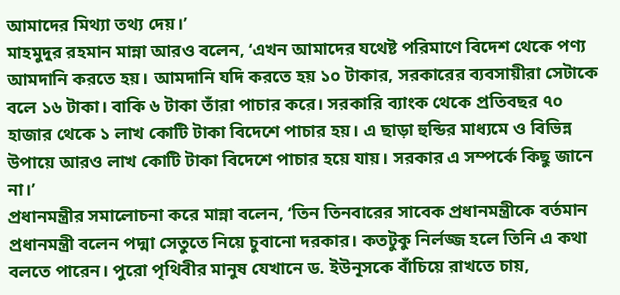আমাদের মিথ্যা তথ্য দেয়।’
মাহমুদুর রহমান মান্না আরও বলেন, ‘এখন আমাদের যথেষ্ট পরিমাণে বিদেশ থেকে পণ্য আমদানি করতে হয়। আমদানি যদি করতে হয় ১০ টাকার, সরকারের ব্যবসায়ীরা সেটাকে বলে ১৬ টাকা। বাকি ৬ টাকা তাঁরা পাচার করে। সরকারি ব্যাংক থেকে প্রতিবছর ৭০ হাজার থেকে ১ লাখ কোটি টাকা বিদেশে পাচার হয়। এ ছাড়া হুন্ডির মাধ্যমে ও বিভিন্ন উপায়ে আরও লাখ কোটি টাকা বিদেশে পাচার হয়ে যায়। সরকার এ সম্পর্কে কিছু জানে না।’
প্রধানমন্ত্রীর সমালোচনা করে মান্না বলেন, ‘তিন তিনবারের সাবেক প্রধানমন্ত্রীকে বর্তমান প্রধানমন্ত্রী বলেন পদ্মা সেতুতে নিয়ে চুবানো দরকার। কতটুকু নির্লজ্জ হলে তিনি এ কথা বলতে পারেন। পুরো পৃথিবীর মানুষ যেখানে ড. ইউনূসকে বাঁচিয়ে রাখতে চায়,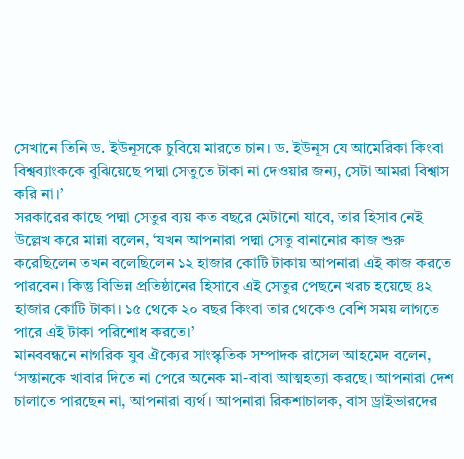সেখানে তিনি ড. ইউনূসকে চুবিয়ে মারতে চান। ড. ইউনূস যে আমেরিকা কিংবা বিশ্বব্যাংককে বুঝিয়েছে পদ্মা সেতুতে টাকা না দেওয়ার জন্য, সেটা আমরা বিশ্বাস করি না।’
সরকারের কাছে পদ্মা সেতুর ব্যয় কত বছরে মেটানো যাবে, তার হিসাব নেই উল্লেখ করে মান্না বলেন, ‘যখন আপনারা পদ্মা সেতু বানানোর কাজ শুরু করেছিলেন তখন বলেছিলেন ১২ হাজার কোটি টাকায় আপনারা এই কাজ করতে পারবেন। কিন্তু বিভিন্ন প্রতিষ্ঠানের হিসাবে এই সেতুর পেছনে খরচ হয়েছে ৪২ হাজার কোটি টাকা। ১৫ থেকে ২০ বছর কিংবা তার থেকেও বেশি সময় লাগতে পারে এই টাকা পরিশোধ করতে।’
মানববন্ধনে নাগরিক যুব ঐক্যের সাংস্কৃতিক সম্পাদক রাসেল আহমেদ বলেন, ‘সন্তানকে খাবার দিতে না পেরে অনেক মা-বাবা আত্মহত্যা করছে। আপনারা দেশ চালাতে পারছেন না, আপনারা ব্যর্থ। আপনারা রিকশাচালক, বাস ড্রাইভারদের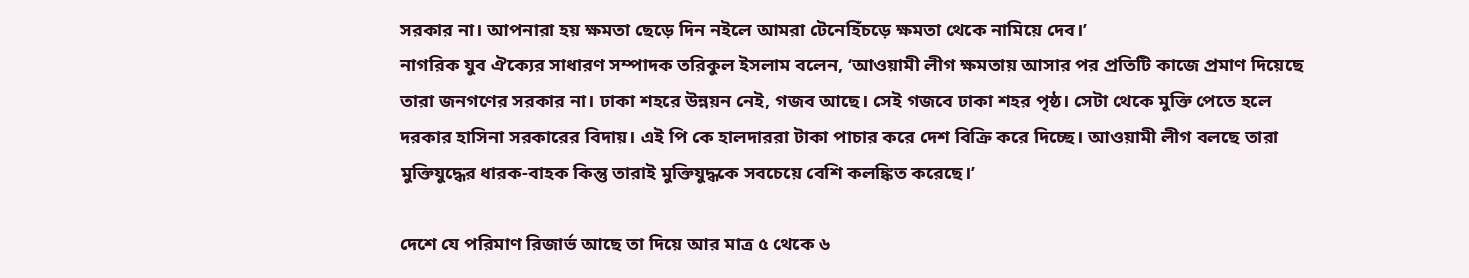সরকার না। আপনারা হয় ক্ষমতা ছেড়ে দিন নইলে আমরা টেনেহিঁচড়ে ক্ষমতা থেকে নামিয়ে দেব।’
নাগরিক যুব ঐক্যের সাধারণ সম্পাদক তরিকুল ইসলাম বলেন, ‘আওয়ামী লীগ ক্ষমতায় আসার পর প্রতিটি কাজে প্রমাণ দিয়েছে তারা জনগণের সরকার না। ঢাকা শহরে উন্নয়ন নেই, গজব আছে। সেই গজবে ঢাকা শহর পৃষ্ঠ। সেটা থেকে মুক্তি পেতে হলে দরকার হাসিনা সরকারের বিদায়। এই পি কে হালদাররা টাকা পাচার করে দেশ বিক্রি করে দিচ্ছে। আওয়ামী লীগ বলছে তারা মুক্তিযুদ্ধের ধারক-বাহক কিন্তু তারাই মুক্তিযুদ্ধকে সবচেয়ে বেশি কলঙ্কিত করেছে।’

দেশে যে পরিমাণ রিজার্ভ আছে তা দিয়ে আর মাত্র ৫ থেকে ৬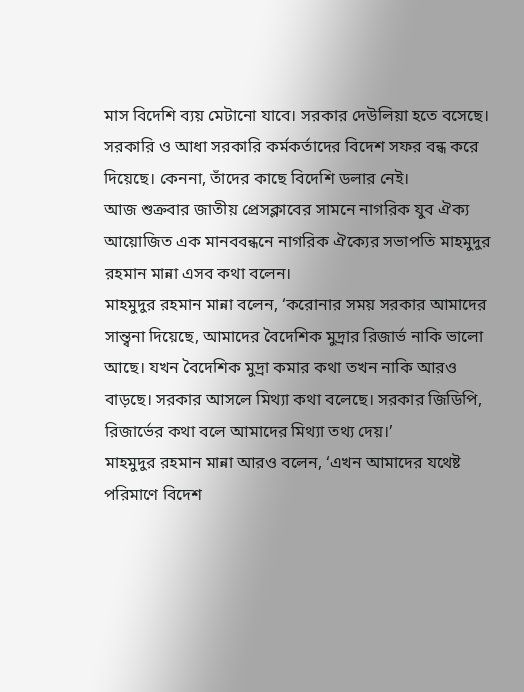মাস বিদেশি ব্যয় মেটানো যাবে। সরকার দেউলিয়া হতে বসেছে। সরকারি ও আধা সরকারি কর্মকর্তাদের বিদেশ সফর বন্ধ করে দিয়েছে। কেননা, তাঁদের কাছে বিদেশি ডলার নেই।
আজ শুক্রবার জাতীয় প্রেসক্লাবের সামনে নাগরিক যুব ঐক্য আয়োজিত এক মানববন্ধনে নাগরিক ঐক্যের সভাপতি মাহমুদুর রহমান মান্না এসব কথা বলেন।
মাহমুদুর রহমান মান্না বলেন, ‘করোনার সময় সরকার আমাদের সান্ত্বনা দিয়েছে, আমাদের বৈদেশিক মুদ্রার রিজার্ভ নাকি ভালো আছে। যখন বৈদেশিক মুদ্রা কমার কথা তখন নাকি আরও বাড়ছে। সরকার আসলে মিথ্যা কথা বলেছে। সরকার জিডিপি, রিজার্ভের কথা বলে আমাদের মিথ্যা তথ্য দেয়।’
মাহমুদুর রহমান মান্না আরও বলেন, ‘এখন আমাদের যথেষ্ট পরিমাণে বিদেশ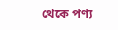থেকে পণ্য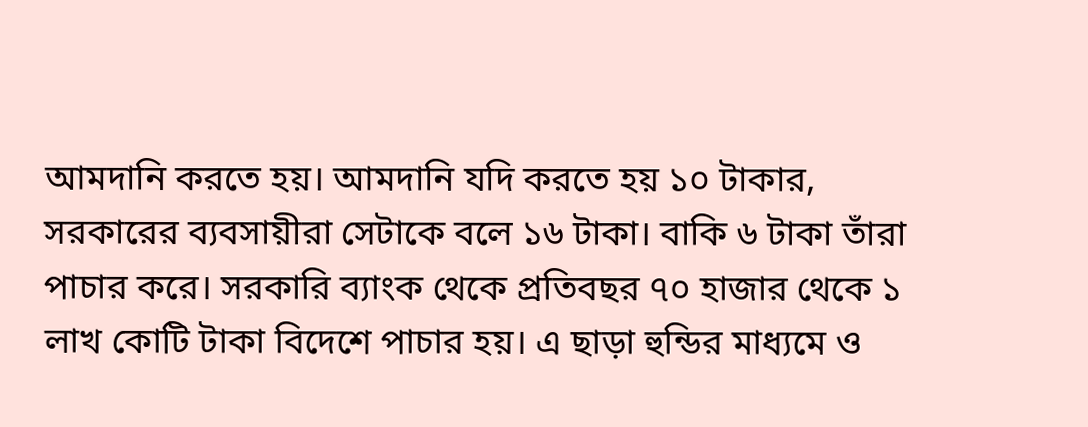আমদানি করতে হয়। আমদানি যদি করতে হয় ১০ টাকার, সরকারের ব্যবসায়ীরা সেটাকে বলে ১৬ টাকা। বাকি ৬ টাকা তাঁরা পাচার করে। সরকারি ব্যাংক থেকে প্রতিবছর ৭০ হাজার থেকে ১ লাখ কোটি টাকা বিদেশে পাচার হয়। এ ছাড়া হুন্ডির মাধ্যমে ও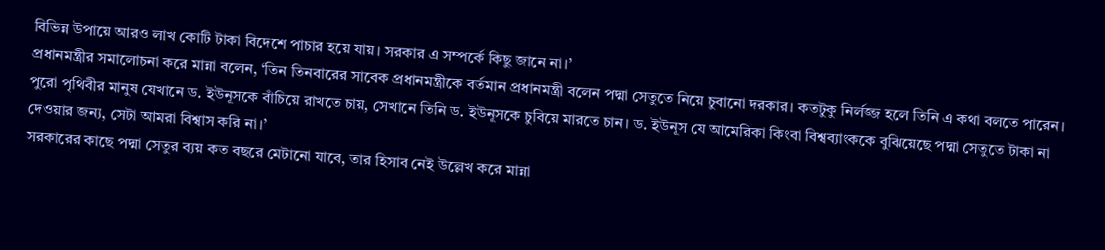বিভিন্ন উপায়ে আরও লাখ কোটি টাকা বিদেশে পাচার হয়ে যায়। সরকার এ সম্পর্কে কিছু জানে না।’
প্রধানমন্ত্রীর সমালোচনা করে মান্না বলেন, ‘তিন তিনবারের সাবেক প্রধানমন্ত্রীকে বর্তমান প্রধানমন্ত্রী বলেন পদ্মা সেতুতে নিয়ে চুবানো দরকার। কতটুকু নির্লজ্জ হলে তিনি এ কথা বলতে পারেন। পুরো পৃথিবীর মানুষ যেখানে ড. ইউনূসকে বাঁচিয়ে রাখতে চায়, সেখানে তিনি ড. ইউনূসকে চুবিয়ে মারতে চান। ড. ইউনূস যে আমেরিকা কিংবা বিশ্বব্যাংককে বুঝিয়েছে পদ্মা সেতুতে টাকা না দেওয়ার জন্য, সেটা আমরা বিশ্বাস করি না।’
সরকারের কাছে পদ্মা সেতুর ব্যয় কত বছরে মেটানো যাবে, তার হিসাব নেই উল্লেখ করে মান্না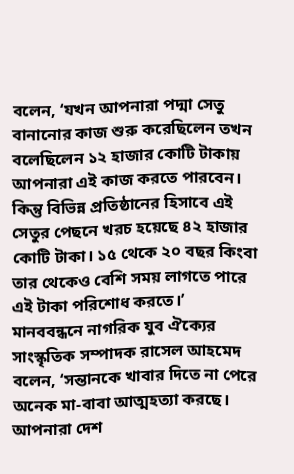বলেন, ‘যখন আপনারা পদ্মা সেতু বানানোর কাজ শুরু করেছিলেন তখন বলেছিলেন ১২ হাজার কোটি টাকায় আপনারা এই কাজ করতে পারবেন। কিন্তু বিভিন্ন প্রতিষ্ঠানের হিসাবে এই সেতুর পেছনে খরচ হয়েছে ৪২ হাজার কোটি টাকা। ১৫ থেকে ২০ বছর কিংবা তার থেকেও বেশি সময় লাগতে পারে এই টাকা পরিশোধ করতে।’
মানববন্ধনে নাগরিক যুব ঐক্যের সাংস্কৃতিক সম্পাদক রাসেল আহমেদ বলেন, ‘সন্তানকে খাবার দিতে না পেরে অনেক মা-বাবা আত্মহত্যা করছে। আপনারা দেশ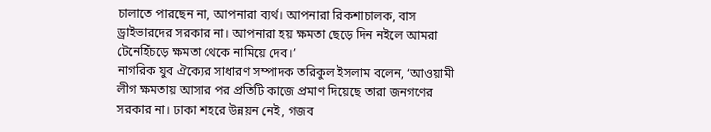চালাতে পারছেন না, আপনারা ব্যর্থ। আপনারা রিকশাচালক, বাস ড্রাইভারদের সরকার না। আপনারা হয় ক্ষমতা ছেড়ে দিন নইলে আমরা টেনেহিঁচড়ে ক্ষমতা থেকে নামিয়ে দেব।’
নাগরিক যুব ঐক্যের সাধারণ সম্পাদক তরিকুল ইসলাম বলেন, ‘আওয়ামী লীগ ক্ষমতায় আসার পর প্রতিটি কাজে প্রমাণ দিয়েছে তারা জনগণের সরকার না। ঢাকা শহরে উন্নয়ন নেই, গজব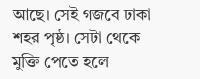আছে। সেই গজবে ঢাকা শহর পৃষ্ঠ। সেটা থেকে মুক্তি পেতে হলে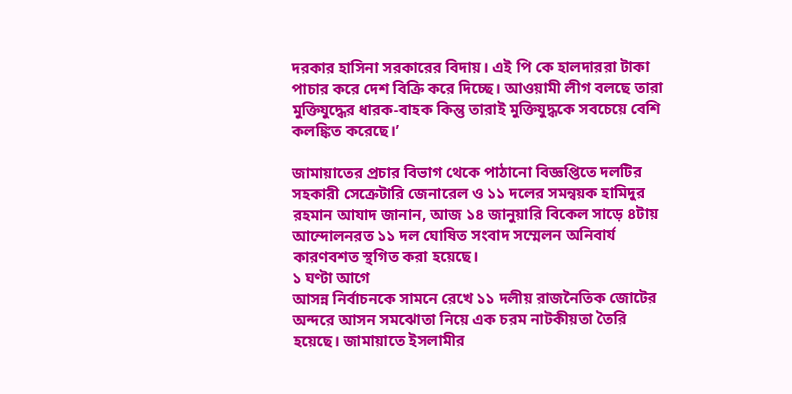দরকার হাসিনা সরকারের বিদায়। এই পি কে হালদাররা টাকা পাচার করে দেশ বিক্রি করে দিচ্ছে। আওয়ামী লীগ বলছে তারা মুক্তিযুদ্ধের ধারক-বাহক কিন্তু তারাই মুক্তিযুদ্ধকে সবচেয়ে বেশি কলঙ্কিত করেছে।’

জামায়াতের প্রচার বিভাগ থেকে পাঠানো বিজ্ঞপ্তিতে দলটির সহকারী সেক্রেটারি জেনারেল ও ১১ দলের সমন্বয়ক হামিদুর রহমান আযাদ জানান, আজ ১৪ জানুয়ারি বিকেল সাড়ে ৪টায় আন্দোলনরত ১১ দল ঘোষিত সংবাদ সম্মেলন অনিবার্য কারণবশত স্থগিত করা হয়েছে।
১ ঘণ্টা আগে
আসন্ন নির্বাচনকে সামনে রেখে ১১ দলীয় রাজনৈতিক জোটের অন্দরে আসন সমঝোতা নিয়ে এক চরম নাটকীয়তা তৈরি হয়েছে। জামায়াতে ইসলামীর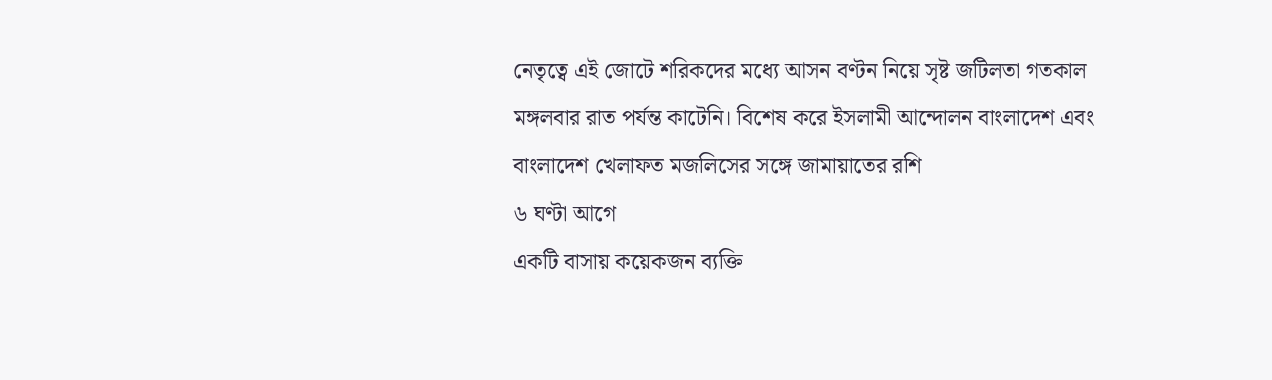নেতৃত্বে এই জোটে শরিকদের মধ্যে আসন বণ্টন নিয়ে সৃষ্ট জটিলতা গতকাল মঙ্গলবার রাত পর্যন্ত কাটেনি। বিশেষ করে ইসলামী আন্দোলন বাংলাদেশ এবং বাংলাদেশ খেলাফত মজলিসের সঙ্গে জামায়াতের রশি
৬ ঘণ্টা আগে
একটি বাসায় কয়েকজন ব্যক্তি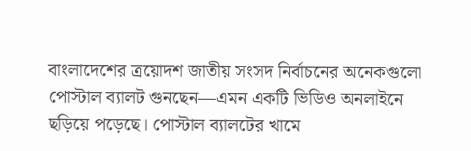বাংলাদেশের ত্রয়োদশ জাতীয় সংসদ নির্বাচনের অনেকগুলো পোস্টাল ব্যালট গুনছেন—এমন একটি ভিডিও অনলাইনে ছড়িয়ে পড়েছে। পোস্টাল ব্যালটের খামে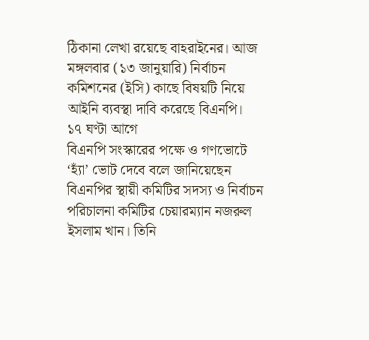ঠিকানা লেখা রয়েছে বাহরাইনের। আজ মঙ্গলবার (১৩ জানুয়ারি) নির্বাচন কমিশনের (ইসি) কাছে বিষয়টি নিয়ে আইনি ব্যবস্থা দাবি করেছে বিএনপি।
১৭ ঘণ্টা আগে
বিএনপি সংস্কারের পক্ষে ও গণভোটে ‘হ্যাঁ’ ভোট দেবে বলে জানিয়েছেন বিএনপির স্থায়ী কমিটির সদস্য ও নির্বাচন পরিচালনা কমিটির চেয়ারম্যান নজরুল ইসলাম খান। তিনি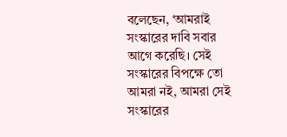বলেছেন, ‘আমরাই সংস্কারের দাবি সবার আগে করেছি। সেই সংস্কারের বিপক্ষে তো আমরা নই, আমরা সেই সংস্কারের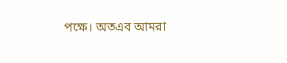পক্ষে। অতএব আমরা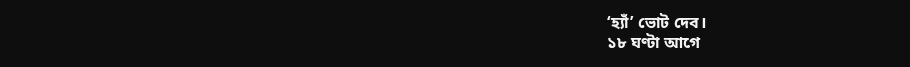‘হ্যাঁ’ ভোট দেব।
১৮ ঘণ্টা আগে